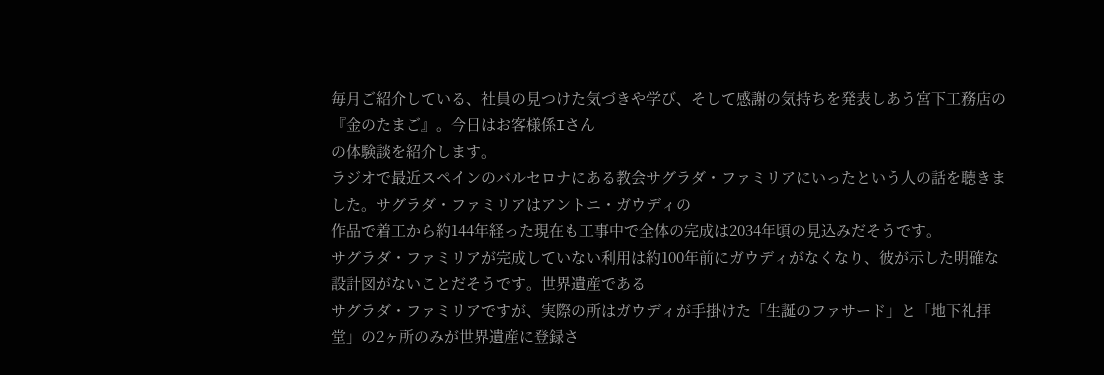毎月ご紹介している、社員の見つけた気づきや学び、そして感謝の気持ちを発表しあう宮下工務店の『金のたまご』。今日はお客様係Iさん
の体験談を紹介します。
ラジオで最近スペインのバルセロナにある教会サグラダ・ファミリアにいったという人の話を聴きました。サグラダ・ファミリアはアントニ・ガウディの
作品で着工から約144年経った現在も工事中で全体の完成は2034年頃の見込みだそうです。
サグラダ・ファミリアが完成していない利用は約100年前にガウディがなくなり、彼が示した明確な設計図がないことだそうです。世界遺産である
サグラダ・ファミリアですが、実際の所はガウディが手掛けた「生誕のファサード」と「地下礼拝堂」の2ヶ所のみが世界遺産に登録さ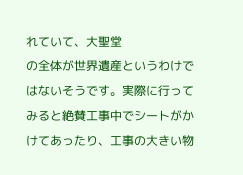れていて、大聖堂
の全体が世界遺産というわけではないそうです。実際に行ってみると絶賛工事中でシートがかけてあったり、工事の大きい物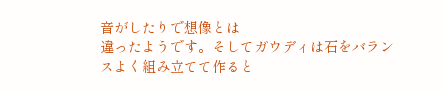音がしたりで想像とは
違ったようです。そしてガウディは石をバランスよく組み立てて作ると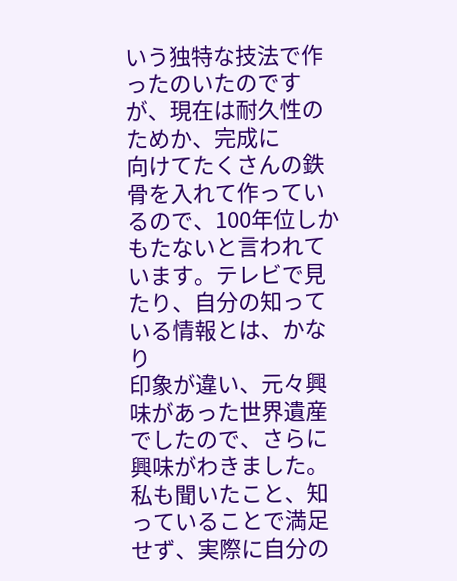いう独特な技法で作ったのいたのですが、現在は耐久性のためか、完成に
向けてたくさんの鉄骨を入れて作っているので、100年位しかもたないと言われています。テレビで見たり、自分の知っている情報とは、かなり
印象が違い、元々興味があった世界遺産でしたので、さらに興味がわきました。私も聞いたこと、知っていることで満足せず、実際に自分の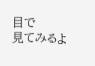目で
見てみるよ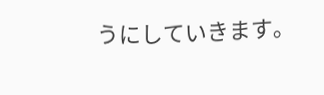うにしていきます。